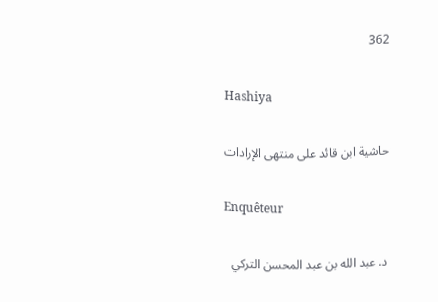362

Hashiya

حاشية ابن قائد على منتهى الإرادات

Enquêteur

د. عبد الله بن عبد المحسن التركي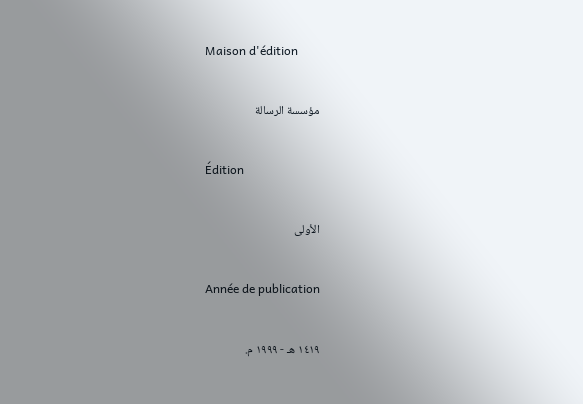Maison d'édition

مؤسسة الرسالة

Édition

الأولى

Année de publication

١٤١٩ هـ - ١٩٩٩ م.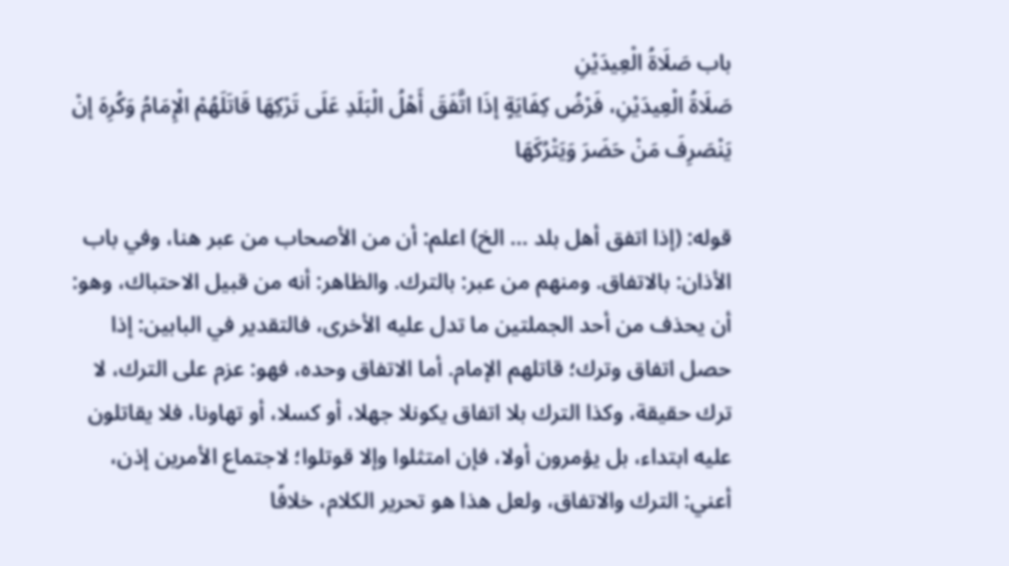باب صَلَاةُ الْعِيدَيْنِ
صَلَاةُ الْعِيدَيْنِ، فَرْضُ كِفَايَةٍ إذَا اتَّفَقَ أَهْلُ الْبَلَدِ عَلَى تَرْكِهَا قَاتَلَهُمْ الْإِمَامُ وَكُرِهَ إنْ يَنْصَرِفَ مَنْ حَضَرَ وَيَتْرُكَهَا

قوله: (إذا اتفق أهل بلد ... الخ) اعلم: أن من الأصحاب من عبر هنا، وفي باب الأذان: بالاتفاق. ومنهم من عبر: بالترك. والظاهر: أنه من قبيل الاحتباك، وهو: أن يحذف من أحد الجملتين ما تدل عليه الأخرى، فالتقدير في البابين: إذا حصل اتفاق وترك؛ قاتلهم الإمام. أما الاتفاق وحده، فهو: عزم على الترك، لا ترك حقيقة، وكذا الترك بلا اتفاق يكونلا جهلا، أو كسلا، أو تهاونا، فلا يقاتلون عليه ابتداء، بل يؤمرون أولا، فإن امتثلوا وإلا قوتلوا؛ لاجتماع الأمرين إذن، أعني: الترك والاتفاق، ولعل هذا هو تحرير الكلام، خلافًا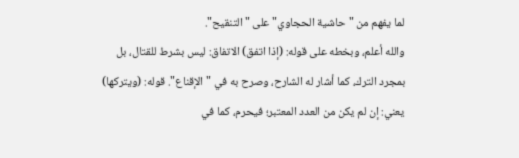لما يفهم من "حاشية الحجاوي" على "التنقيح".
والله أعلم، وبخطه على قوله: (إذا اتفق) الاتفاق: ليس بشرط للقتال، بل بمجرد الترك، كما أشار له الشارح، وصرح به في "الإقناع". قوله: (ويتركها) يعني: إن لم يكن من العدد المعتبر؛ فيحرم، كما في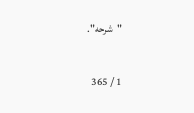"شرحه".

1 / 365